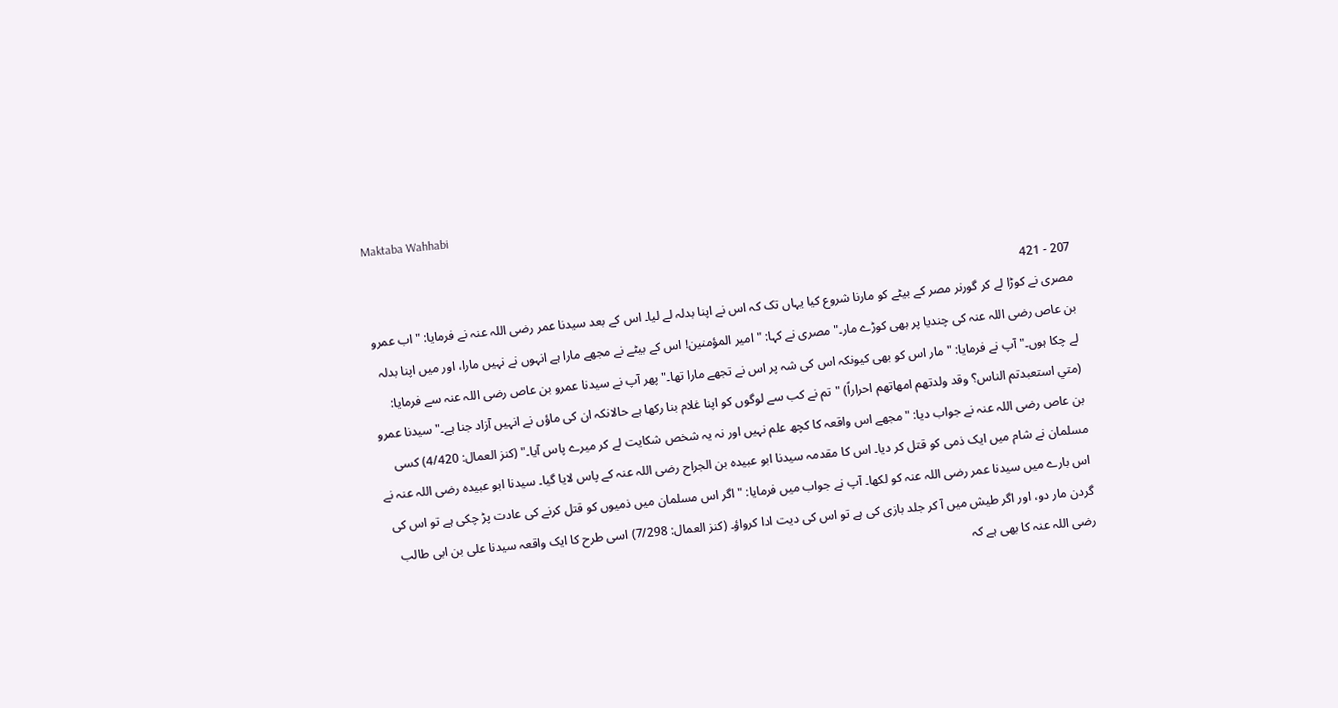Maktaba Wahhabi

207 - 421
مصری نے کوڑا لے کر گورنر مصر کے بیٹے کو مارنا شروع کیا یہاں تک کہ اس نے اپنا بدلہ لے لیا۔ اس کے بعد سیدنا عمر رضی اللہ عنہ نے فرمایا: "اب عمرو بن عاص رضی اللہ عنہ کی چندیا پر بھی کوڑے مار۔" مصری نے کہا: "امیر المؤمنین! اس کے بیٹے نے مجھے مارا ہے انہوں نے نہیں مارا، اور میں اپنا بدلہ لے چکا ہوں۔" آپ نے فرمایا: "مار اس کو بھی کیونکہ اس کی شہ پر اس نے تجھے مارا تھا۔" پھر آپ نے سیدنا عمرو بن عاص رضی اللہ عنہ سے فرمایا: (متي استعبدتم الناس؟ وقد ولدتهم امهاتهم احراراً) "تم نے کب سے لوگوں کو اپنا غلام بنا رکھا ہے حالانکہ ان کی ماؤں نے انہیں آزاد جنا ہے۔" سیدنا عمرو بن عاص رضی اللہ عنہ نے جواب دیا: "مجھے اس واقعہ کا کچھ علم نہیں اور نہ یہ شخص شکایت لے کر میرے پاس آیا۔" (کنز العمال: 4/420) کسی مسلمان نے شام میں ایک ذمی کو قتل کر دیا۔ اس کا مقدمہ سیدنا ابو عبیدہ بن الجراح رضی اللہ عنہ کے پاس لایا گیا۔ سیدنا ابو عبیدہ رضی اللہ عنہ نے اس بارے میں سیدنا عمر رضی اللہ عنہ کو لکھا۔ آپ نے جواب میں فرمایا: "اگر اس مسلمان میں ذمیوں کو قتل کرنے کی عادت پڑ چکی ہے تو اس کی گردن مار دو، اور اگر طیش میں آ کر جلد بازی کی ہے تو اس کی دیت ادا کرواؤ۔ (کنز العمال: 7/298) اسی طرح کا ایک واقعہ سیدنا علی بن ابی طالب رضی اللہ عنہ کا بھی ہے کہ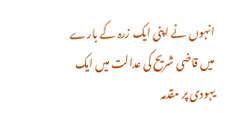انہوں نے اپنی ایک زرہ کے بارے میں قاضی شریح کی عدالت میں ایک یہودی پر مقدمہ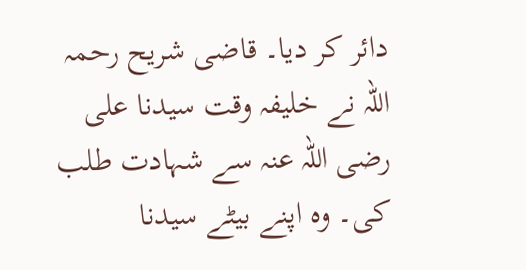دائر کر دیا۔ قاضی شریح رحمہ اللہ نے خلیفہ وقت سیدنا علی رضی اللہ عنہ سے شہادت طلب کی۔ وہ اپنے بیٹے سیدنا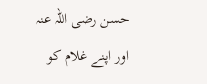حسن رضی اللہ عنہ اور اپنے غلام کو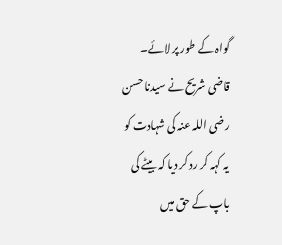گواہ کے طور پر لائے۔ قاضی شریح نے سیدنا حسن رضی اللہ عنہ کی شہادت کو یہ کہہ کر رد کر دیا کہ بیٹے کی باپ کے حق میں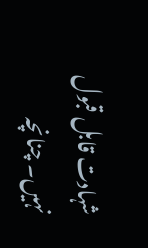شہادت قابل قبول نہیں۔ چنانچہ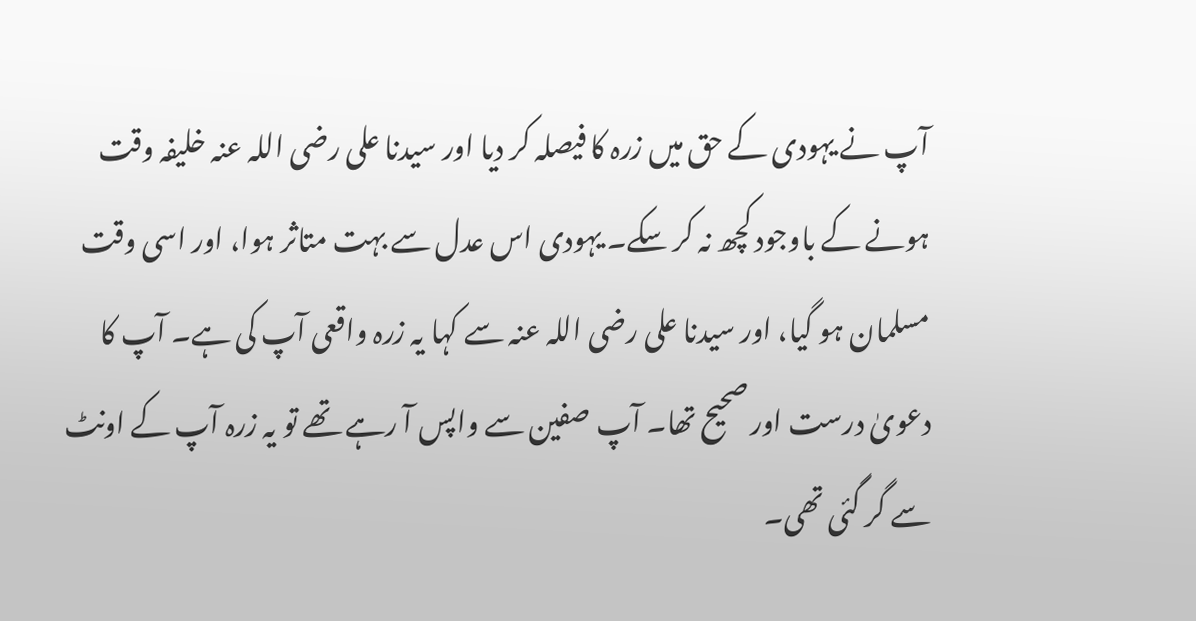آپ نے یہودی کے حق میں زرہ کا فیصلہ کر دیا اور سیدنا علی رضی اللہ عنہ خلیفہ وقت ہونے کے باوجود کچھ نہ کر سکے۔ یہودی اس عدل سے بہت متاثر ہوا، اور اسی وقت مسلمان ہو گیا، اور سیدنا علی رضی اللہ عنہ سے کہا یہ زرہ واقعی آپ کی ہے۔ آپ کا دعویٰ درست اور صحیح تھا۔ آپ صفین سے واپس آ رہے تھے تو یہ زرہ آپ کے اونٹ سے گر گئی تھی۔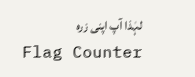لہٰذا آپ اپنی زرہ
Flag Counter